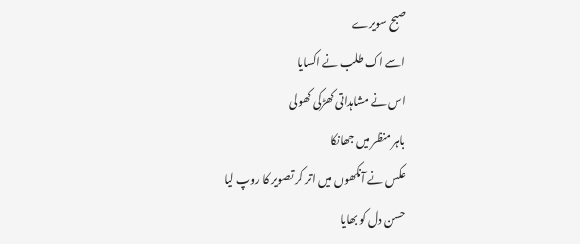صبح سویرے
اسے اک طلب نے اکسایا
اس نے مشاہداتی کھڑکی کھولی
باہر منظر میں جھانکا
عکس نے آنکھوں میں اتر کر تصویر کا روپ لیا
حسن دل کو بھایا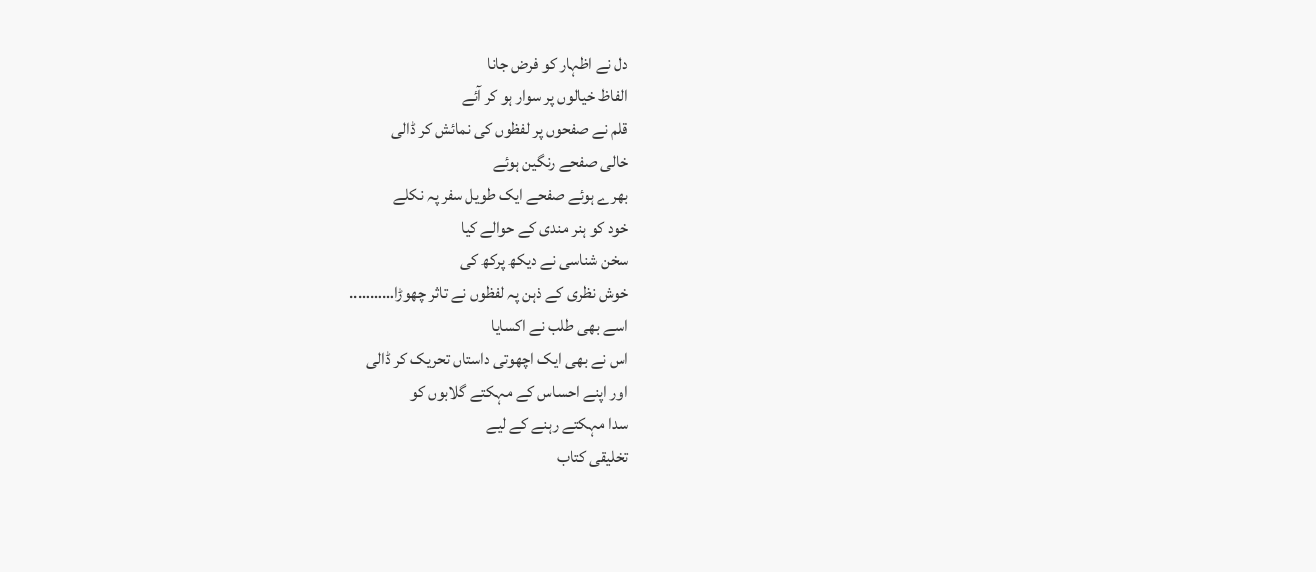دل نے اظہار کو فرض جانا
الفاظ خیالوں پر سوار ہو کر آئے
قلم نے صفحوں پر لفظوں کی نمائش کر ڈالی
خالی صفحے رنگین ہوئے
بھرے ہوئے صفحے ایک طویل سفر پہ نکلے
خود کو ہنر مندی کے حوالے کیا
سخن شناسی نے دیکھ پرکھ کی
خوش نظری کے ذہن پہ لفظوں نے تاثر چھوڑا………..
اسے بھی طلب نے اکسایا
اس نے بھی ایک اچھوتی داستاں تحریک کر ڈالی
اور اپنے احساس کے مہکتے گلابوں کو
سدا مہکتے رہنے کے لیے
تخلیقی کتاب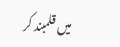میں قلمبند کر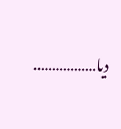دیا……………..